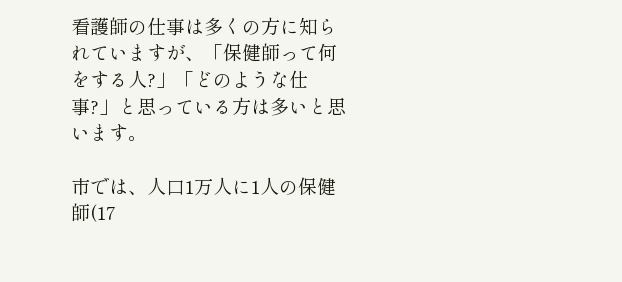看護師の仕事は多くの方に知られていますが、「保健師って何をする人?」「どのような仕事?」と思っている方は多いと思います。

市では、人口1万人に1人の保健師(17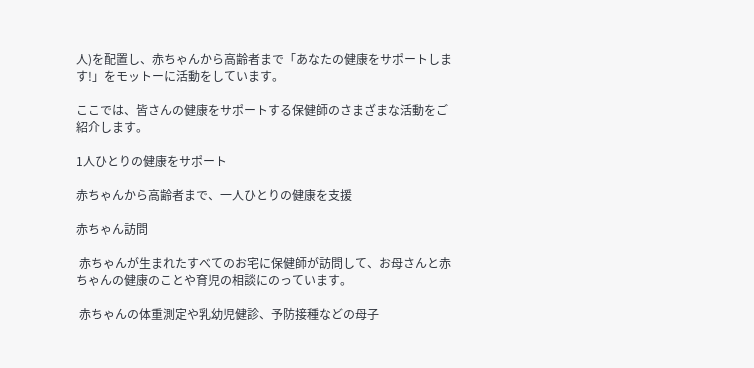人)を配置し、赤ちゃんから高齢者まで「あなたの健康をサポートします!」をモットーに活動をしています。

ここでは、皆さんの健康をサポートする保健師のさまざまな活動をご紹介します。

1人ひとりの健康をサポート

赤ちゃんから高齢者まで、一人ひとりの健康を支援

赤ちゃん訪問

 赤ちゃんが生まれたすべてのお宅に保健師が訪問して、お母さんと赤ちゃんの健康のことや育児の相談にのっています。

 赤ちゃんの体重測定や乳幼児健診、予防接種などの母子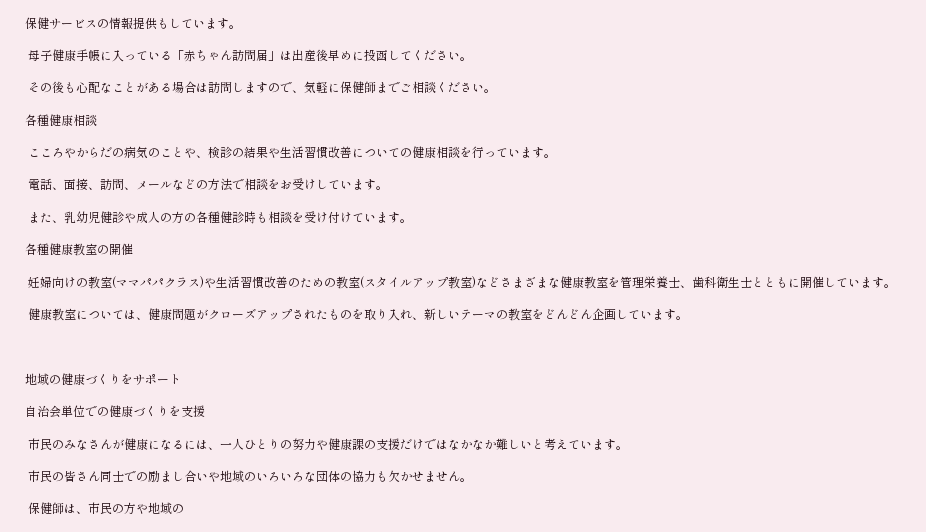保健サービスの情報提供もしています。

 母子健康手帳に入っている「赤ちゃん訪問届」は出産後早めに投函してください。

 その後も心配なことがある場合は訪問しますので、気軽に保健師までご相談ください。

各種健康相談

 こころやからだの病気のことや、検診の結果や生活習慣改善についての健康相談を行っています。

 電話、面接、訪問、メールなどの方法で相談をお受けしています。

 また、乳幼児健診や成人の方の各種健診時も相談を受け付けています。

各種健康教室の開催

 妊婦向けの教室(ママパパクラス)や生活習慣改善のための教室(スタイルアップ教室)などさまざまな健康教室を管理栄養士、歯科衛生士とともに開催しています。

 健康教室については、健康問題がクローズアップされたものを取り入れ、新しいテーマの教室をどんどん企画しています。



地域の健康づくりをサポート

自治会単位での健康づくりを支援

 市民のみなさんが健康になるには、一人ひとりの努力や健康課の支援だけではなかなか難しいと考えています。

 市民の皆さん同士での励まし合いや地域のいろいろな団体の協力も欠かせません。

 保健師は、市民の方や地域の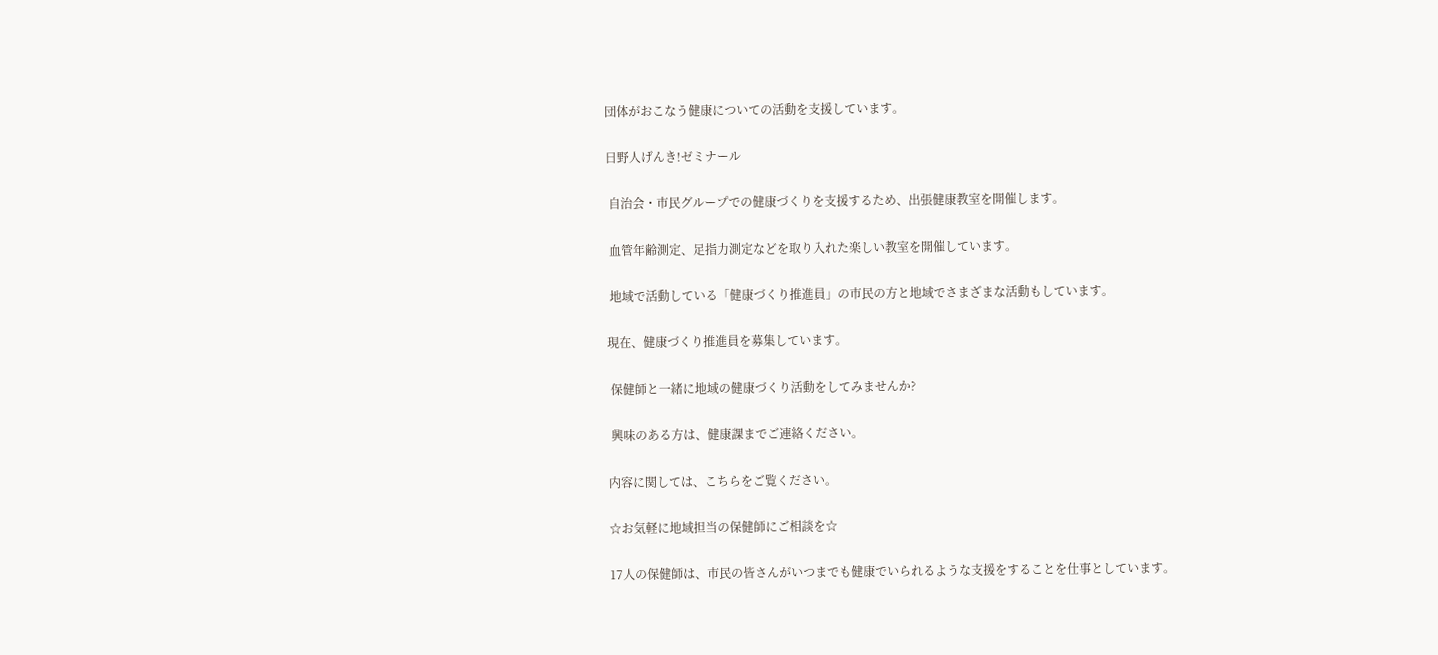団体がおこなう健康についての活動を支援しています。

日野人げんき!ゼミナール

 自治会・市民グループでの健康づくりを支援するため、出張健康教室を開催します。

 血管年齢測定、足指力測定などを取り入れた楽しい教室を開催しています。

 地域で活動している「健康づくり推進員」の市民の方と地域でさまざまな活動もしています。

現在、健康づくり推進員を募集しています。

 保健師と一緒に地域の健康づくり活動をしてみませんか?

 興味のある方は、健康課までご連絡ください。

内容に関しては、こちらをご覧ください。

☆お気軽に地域担当の保健師にご相談を☆

17人の保健師は、市民の皆さんがいつまでも健康でいられるような支援をすることを仕事としています。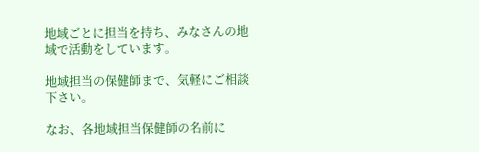地域ごとに担当を持ち、みなさんの地域で活動をしています。

地域担当の保健師まで、気軽にご相談下さい。

なお、各地域担当保健師の名前に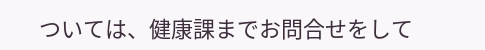ついては、健康課までお問合せをして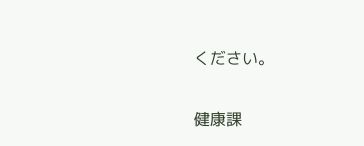ください。

健康課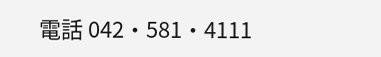電話 042・581・4111